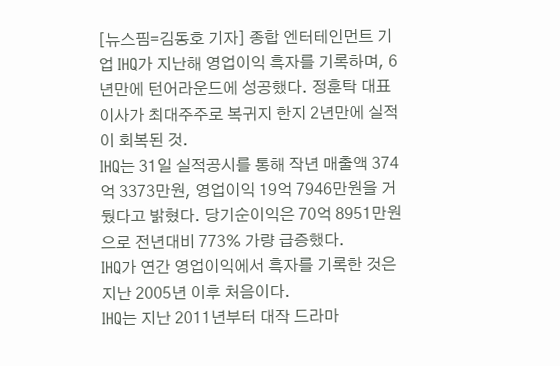[뉴스핌=김동호 기자] 종합 엔터테인먼트 기업 IHQ가 지난해 영업이익 흑자를 기록하며, 6년만에 턴어라운드에 성공했다. 정훈탁 대표이사가 최대주주로 복귀지 한지 2년만에 실적이 회복된 것.
IHQ는 31일 실적공시를 통해 작년 매출액 374억 3373만원, 영업이익 19억 7946만원을 거뒀다고 밝혔다. 당기순이익은 70억 8951만원으로 전년대비 773% 가량 급증했다.
IHQ가 연간 영업이익에서 흑자를 기록한 것은 지난 2005년 이후 처음이다.
IHQ는 지난 2011년부터 대작 드라마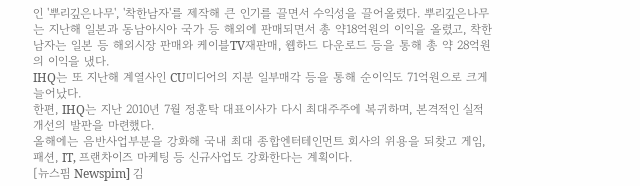인 '뿌리깊은나무', '착한남자'를 제작해 큰 인기를 끌면서 수익성을 끌어올렸다. 뿌리깊은나무는 지난해 일본과 동남아시아 국가 등 해외에 판매되면서 총 약18억원의 이익을 올렸고, 착한남자는 일본 등 해외시장 판매와 케이블TV재판매, 웹하드 다운로드 등을 통해 총 약 28억원의 이익을 냈다.
IHQ는 또 지난해 계열사인 CU미디어의 지분 일부매각 등을 통해 순이익도 71억원으로 크게 늘어났다.
한편, IHQ는 지난 2010년 7월 정훈탁 대표이사가 다시 최대주주에 복귀하며, 본격적인 실적 개선의 발판을 마련했다.
올해에는 음반사업부분을 강화해 국내 최대 종합엔터테인먼트 회사의 위용을 되찾고 게임, 패션, IT, 프랜차이즈 마케팅 등 신규사업도 강화한다는 계획이다.
[뉴스핌 Newspim] 김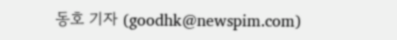동호 기자 (goodhk@newspim.com)